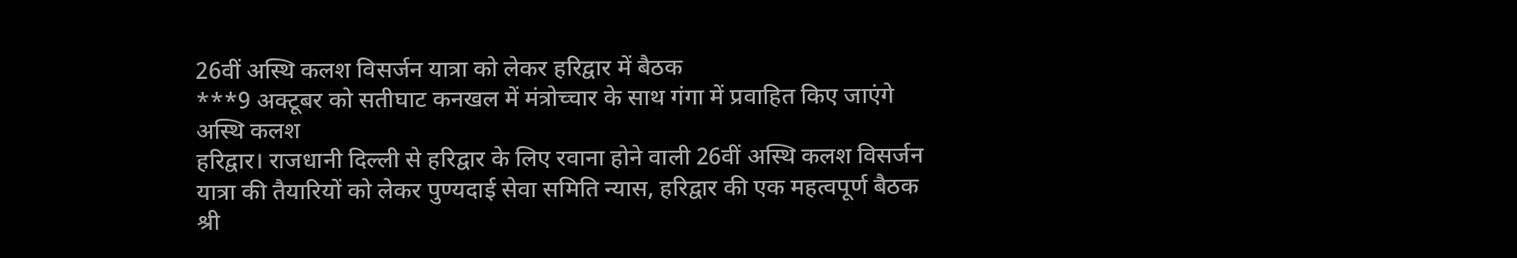26वीं अस्थि कलश विसर्जन यात्रा को लेकर हरिद्वार में बैठक
***9 अक्टूबर को सतीघाट कनखल में मंत्रोच्चार के साथ गंगा में प्रवाहित किए जाएंगे अस्थि कलश
हरिद्वार। राजधानी दिल्ली से हरिद्वार के लिए रवाना होने वाली 26वीं अस्थि कलश विसर्जन यात्रा की तैयारियों को लेकर पुण्यदाई सेवा समिति न्यास, हरिद्वार की एक महत्वपूर्ण बैठक श्री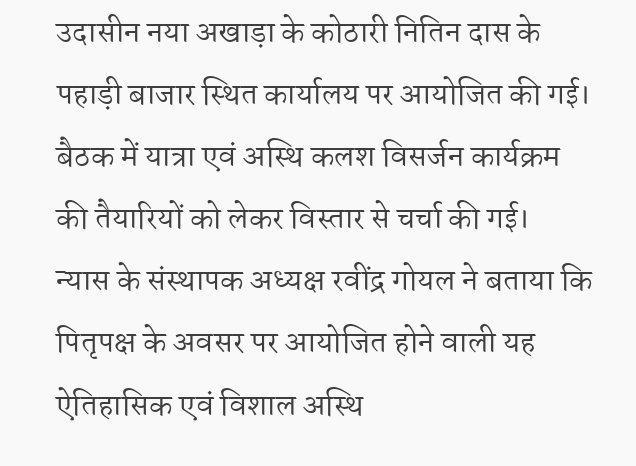उदासीन नया अखाड़ा के कोठारी नितिन दास के पहाड़ी बाजार स्थित कार्यालय पर आयोजित की गई। बैठक में यात्रा एवं अस्थि कलश विसर्जन कार्यक्रम की तैयारियों को लेकर विस्तार से चर्चा की गई।
न्यास के संस्थापक अध्यक्ष रवींद्र गोयल ने बताया कि पितृपक्ष के अवसर पर आयोजित होने वाली यह ऐतिहासिक एवं विशाल अस्थि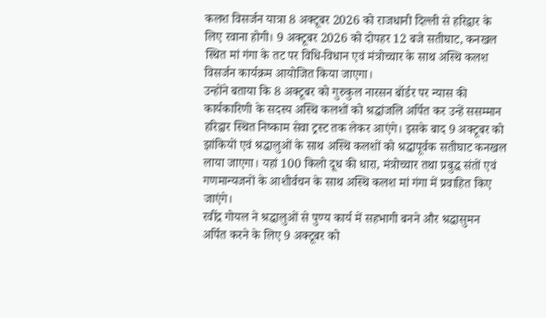कलश विसर्जन यात्रा 8 अक्टूबर 2026 को राजधानी दिल्ली से हरिद्वार के लिए रवाना होगी। 9 अक्टूबर 2026 को दोपहर 12 बजे सतीघाट, कनखल स्थित मां गंगा के तट पर विधि-विधान एवं मंत्रोच्चार के साथ अस्थि कलश विसर्जन कार्यक्रम आयोजित किया जाएगा।
उन्होंने बताया कि 8 अक्टूबर को गुरुकुल नारसन बॉर्डर पर न्यास की कार्यकारिणी के सदस्य अस्थि कलशों को श्रद्धांजलि अर्पित कर उन्हें ससम्मान हरिद्वार स्थित निष्काम सेवा ट्रस्ट तक लेकर आएंगे। इसके बाद 9 अक्टूबर को झांकियों एवं श्रद्धालुओं के साथ अस्थि कलशों को श्रद्धापूर्वक सतीघाट कनखल लाया जाएगा। यहां 100 किलो दूध की धारा, मंत्रोच्चार तथा प्रबुद्ध संतों एवं गणमान्यजनों के आशीर्वचन के साथ अस्थि कलश मां गंगा में प्रवाहित किए जाएंगे।
रवींद्र गोयल ने श्रद्धालुओं से पुण्य कार्य में सहभागी बनने और श्रद्धासुमन अर्पित करने के लिए 9 अक्टूबर को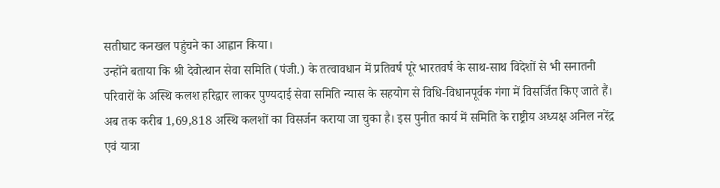सतीघाट कनखल पहुंचने का आह्वान किया।
उन्होंने बताया कि श्री देवोत्थान सेवा समिति (पंजी.) के तत्वावधान में प्रतिवर्ष पूरे भारतवर्ष के साथ-साथ विदेशों से भी सनातनी परिवारों के अस्थि कलश हरिद्वार लाकर पुण्यदाई सेवा समिति न्यास के सहयोग से विधि-विधानपूर्वक गंगा में विसर्जित किए जाते हैं। अब तक करीब 1,69,818 अस्थि कलशों का विसर्जन कराया जा चुका है। इस पुनीत कार्य में समिति के राष्ट्रीय अध्यक्ष अनिल नरेंद्र एवं यात्रा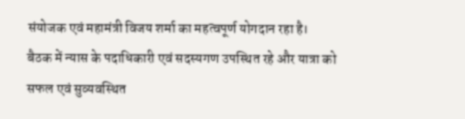संयोजक एवं महामंत्री विजय शर्मा का महत्वपूर्ण योगदान रहा है।
बैठक में न्यास के पदाधिकारी एवं सदस्यगण उपस्थित रहे और यात्रा को सफल एवं सुव्यवस्थित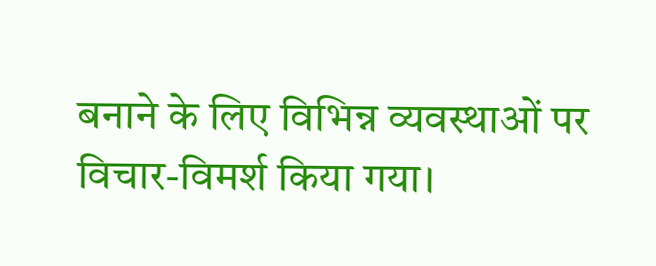बनाने के लिए विभिन्न व्यवस्थाओं पर विचार-विमर्श किया गया।